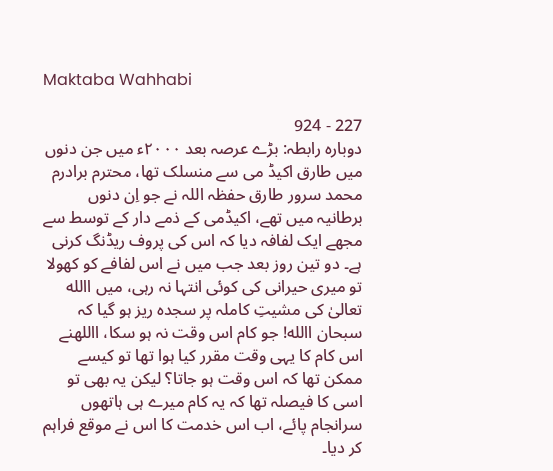Maktaba Wahhabi

227 - 924
دوبارہ رابطہ: بڑے عرصہ بعد ۲۰۰۰ء میں جن دنوں میں طارق اکیڈ می سے منسلک تھا، محترم برادرم محمد سرور طارق حفظہ اللہ نے جو اِن دنوں برطانیہ میں تھے، اکیڈمی کے ذمے دار کے توسط سے مجھے ایک لفافہ دیا کہ اس کی پروف ریڈنگ کرنی ہے۔ دو تین روز بعد جب میں نے اس لفافے کو کھولا تو میری حیرانی کی کوئی انتہا نہ رہی، میں االله تعالیٰ کی مشیتِ کاملہ پر سجدہ ریز ہو گیا کہ سبحان االله! جو کام اس وقت نہ ہو سکا، االلهنے اس کام کا یہی وقت مقرر کیا ہوا تھا تو کیسے ممکن تھا کہ اس وقت ہو جاتا؟ لیکن یہ بھی تو اسی کا فیصلہ تھا کہ یہ کام میرے ہی ہاتھوں سرانجام پائے، اب اس خدمت کا اس نے موقع فراہم کر دیا۔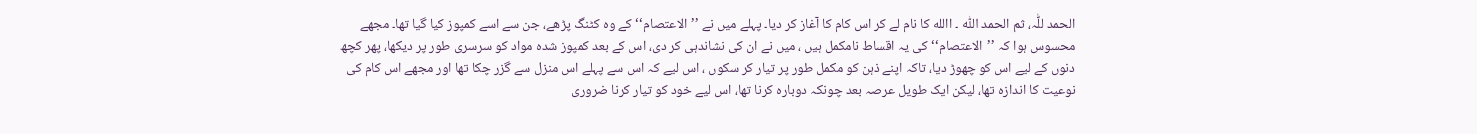الحمد للّٰہ، ثم الحمد اللّٰہ ۔ االله کا نام لے کر اس کام کا آغاز کر دیا۔ پہلے میں نے ’’الاعتصام‘‘ کے وہ کٹنگ پڑھے، جن سے اسے کمپوز کیا گیا تھا۔ مجھے محسوس ہوا کہ ’’الاعتصام‘‘ کی یہ اقساط نامکمل ہیں ، میں نے ان کی نشاندہی کر دی، اس کے بعد کمپوز شدہ مواد کو سرسری طور پر دیکھا، پھر کچھ دنوں کے لیے اس کو چھوڑ دیا، تاکہ اپنے ذہن کو مکمل طور پر تیار کر سکوں ، اس لیے کہ اس سے پہلے اس منزل سے گزر چکا تھا اور مجھے اس کام کی نوعیت کا اندازہ تھا، لیکن ایک طویل عرصہ بعد چونکہ دوبارہ کرنا تھا، اس لیے خود کو تیار کرنا ضروری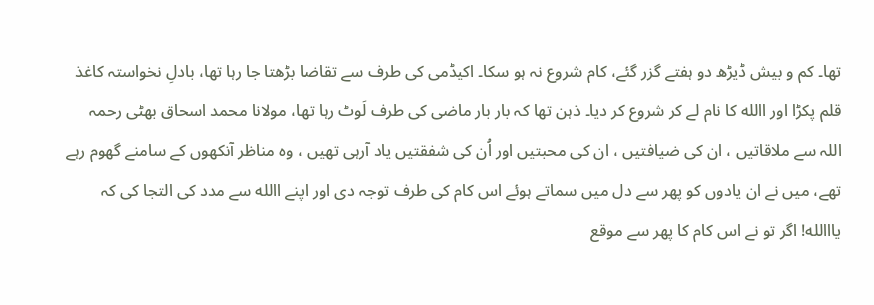تھا۔ کم و بیش ڈیڑھ دو ہفتے گزر گئے، کام شروع نہ ہو سکا۔ اکیڈمی کی طرف سے تقاضا بڑھتا جا رہا تھا، بادلِ نخواستہ کاغذ قلم پکڑا اور االله کا نام لے کر شروع کر دیا۔ ذہن تھا کہ بار بار ماضی کی طرف لَوٹ رہا تھا، مولانا محمد اسحاق بھٹی رحمہ اللہ سے ملاقاتیں ، ان کی ضیافتیں ، ان کی محبتیں اور اُن کی شفقتیں یاد آرہی تھیں ، وہ مناظر آنکھوں کے سامنے گھوم رہے تھے، میں نے ان یادوں کو پھر سے دل میں سماتے ہوئے اس کام کی طرف توجہ دی اور اپنے االله سے مدد کی التجا کی کہ یااالله! اگر تو نے اس کام کا پھر سے موقع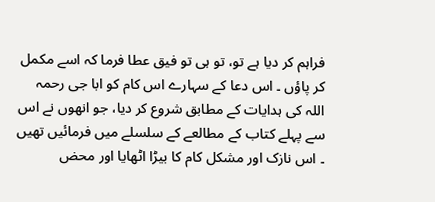فراہم کر دیا ہے تو، تو ہی تو فیق عطا فرما کہ اسے مکمل کر پاؤں ۔ اس دعا کے سہارے اس کام کو ابا جی رحمہ اللہ کی ہدایات کے مطابق شروع کر دیا، جو انھوں نے اس سے پہلے کتاب کے مطالعے کے سلسلے میں فرمائیں تھیں ۔ اس نازک اور مشکل کام کا بیڑا اٹھایا اور محض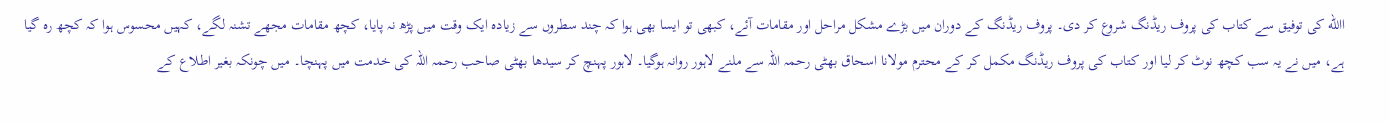االله کی توفیق سے کتاب کی پروف ریڈنگ شروع کر دی۔ پروف ریڈنگ کے دوران میں بڑے مشکل مراحل اور مقامات آئے، کبھی تو ایسا بھی ہوا کہ چند سطروں سے زیادہ ایک وقت میں پڑھ نہ پایا، کچھ مقامات مجھے تشنہ لگے، کہیں محسوس ہوا کہ کچھ رہ گیا ہے، میں نے یہ سب کچھ نوٹ کر لیا اور کتاب کی پروف ریڈنگ مکمل کر کے محترم مولانا اسحاق بھٹی رحمہ اللہ سے ملنے لاہور روانہ ہوگیا۔ لاہور پہنچ کر سیدھا بھٹی صاحب رحمہ اللہ کی خدمت میں پہنچا۔ میں چونکہ بغیر اطلاع کے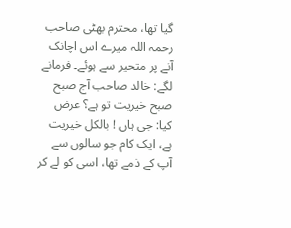گیا تھا، محترم بھٹی صاحب رحمہ اللہ میرے اس اچانک آنے پر متحیر سے ہوئے۔ فرمانے لگے: خالد صاحب آج صبح صبح خیریت تو ہے؟ عرض کیا: جی ہاں ! بالکل خیریت ہے، ایک کام جو سالوں سے آپ کے ذمے تھا، اسی کو لے کر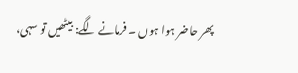پھر حاضر ہوا ہوں ۔ فرمانے لگے: بیٹھیں تو سہی،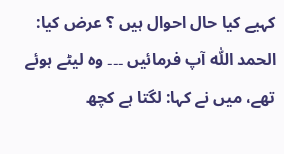کہیے کیا حال احوال ہیں ؟ عرض کیا: الحمد اللّٰہ آپ فرمائیں ۔۔۔ وہ لیٹے ہوئے تھے، میں نے کہا: لگتا ہے کچھ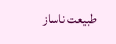طبیعت ناساز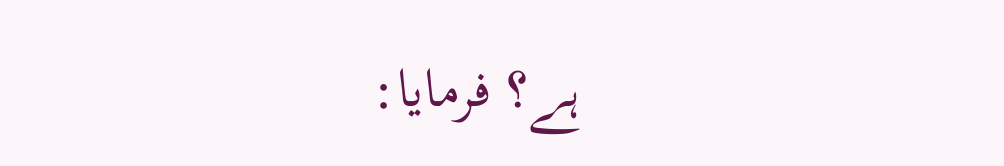ہے؟ فرمایا: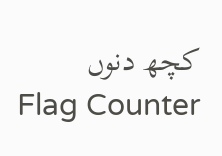کچھ دنوں
Flag Counter